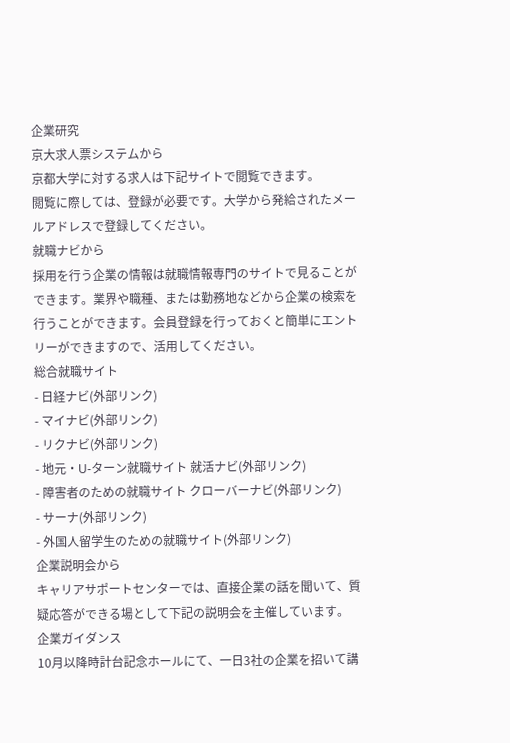企業研究
京大求人票システムから
京都大学に対する求人は下記サイトで閲覧できます。
閲覧に際しては、登録が必要です。大学から発給されたメールアドレスで登録してください。
就職ナビから
採用を行う企業の情報は就職情報専門のサイトで見ることができます。業界や職種、または勤務地などから企業の検索を行うことができます。会員登録を行っておくと簡単にエントリーができますので、活用してください。
総合就職サイト
- 日経ナビ(外部リンク)
- マイナビ(外部リンク)
- リクナビ(外部リンク)
- 地元・U-ターン就職サイト 就活ナビ(外部リンク)
- 障害者のための就職サイト クローバーナビ(外部リンク)
- サーナ(外部リンク)
- 外国人留学生のための就職サイト(外部リンク)
企業説明会から
キャリアサポートセンターでは、直接企業の話を聞いて、質疑応答ができる場として下記の説明会を主催しています。
企業ガイダンス
10月以降時計台記念ホールにて、一日3社の企業を招いて講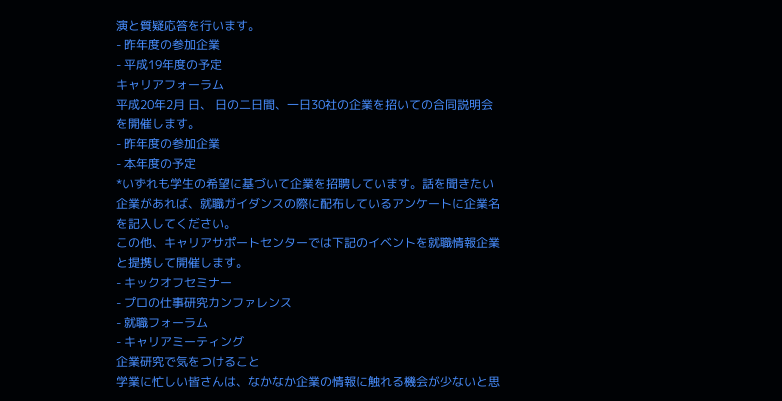演と質疑応答を行います。
- 昨年度の参加企業
- 平成19年度の予定
キャリアフォーラム
平成20年2月 日、 日の二日間、一日30社の企業を招いての合同説明会を開催します。
- 昨年度の参加企業
- 本年度の予定
*いずれも学生の希望に基づいて企業を招聘しています。話を聞きたい企業があれば、就職ガイダンスの際に配布しているアンケートに企業名を記入してください。
この他、キャリアサポートセンターでは下記のイベントを就職情報企業と提携して開催します。
- キックオフセミナー
- プロの仕事研究カンファレンス
- 就職フォーラム
- キャリアミーティング
企業研究で気をつけること
学業に忙しい皆さんは、なかなか企業の情報に触れる機会が少ないと思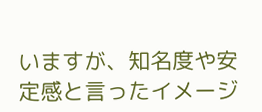いますが、知名度や安定感と言ったイメージ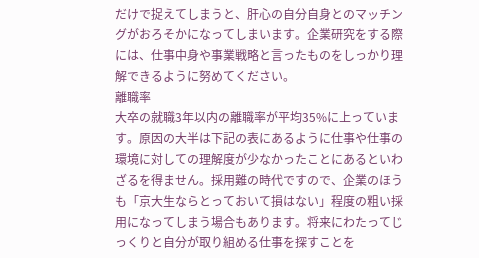だけで捉えてしまうと、肝心の自分自身とのマッチングがおろそかになってしまいます。企業研究をする際には、仕事中身や事業戦略と言ったものをしっかり理解できるように努めてください。
離職率
大卒の就職3年以内の離職率が平均35%に上っています。原因の大半は下記の表にあるように仕事や仕事の環境に対しての理解度が少なかったことにあるといわざるを得ません。採用難の時代ですので、企業のほうも「京大生ならとっておいて損はない」程度の粗い採用になってしまう場合もあります。将来にわたってじっくりと自分が取り組める仕事を探すことを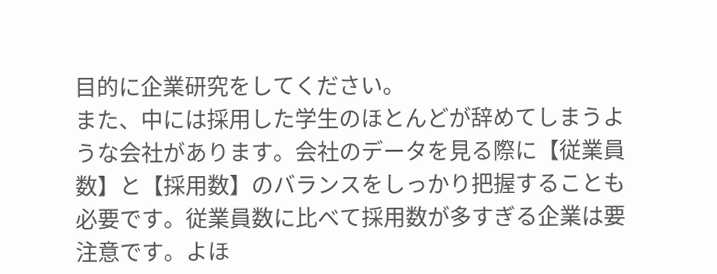目的に企業研究をしてください。
また、中には採用した学生のほとんどが辞めてしまうような会社があります。会社のデータを見る際に【従業員数】と【採用数】のバランスをしっかり把握することも必要です。従業員数に比べて採用数が多すぎる企業は要注意です。よほ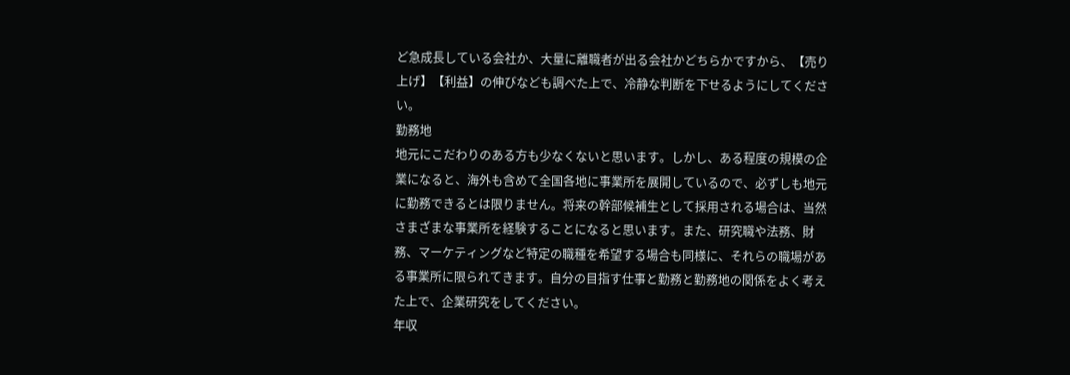ど急成長している会社か、大量に離職者が出る会社かどちらかですから、【売り上げ】【利益】の伸びなども調べた上で、冷静な判断を下せるようにしてください。
勤務地
地元にこだわりのある方も少なくないと思います。しかし、ある程度の規模の企業になると、海外も含めて全国各地に事業所を展開しているので、必ずしも地元に勤務できるとは限りません。将来の幹部候補生として採用される場合は、当然さまざまな事業所を経験することになると思います。また、研究職や法務、財務、マーケティングなど特定の職種を希望する場合も同様に、それらの職場がある事業所に限られてきます。自分の目指す仕事と勤務と勤務地の関係をよく考えた上で、企業研究をしてください。
年収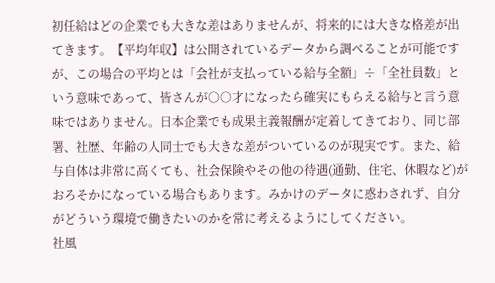初任給はどの企業でも大きな差はありませんが、将来的には大きな格差が出てきます。【平均年収】は公開されているデータから調べることが可能ですが、この場合の平均とは「会社が支払っている給与全額」÷「全社員数」という意味であって、皆さんが○○才になったら確実にもらえる給与と言う意味ではありません。日本企業でも成果主義報酬が定着してきており、同じ部署、社歴、年齢の人同士でも大きな差がついているのが現実です。また、給与自体は非常に高くても、社会保険やその他の待遇(通勤、住宅、休暇など)がおろそかになっている場合もあります。みかけのデータに惑わされず、自分がどういう環境で働きたいのかを常に考えるようにしてください。
社風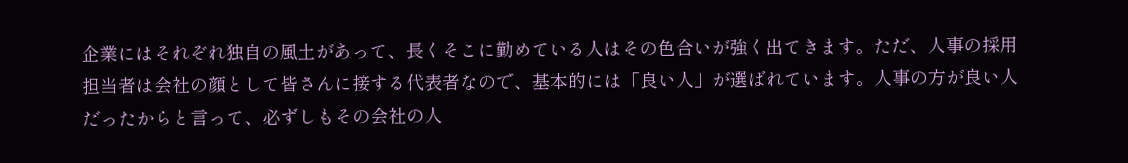企業にはそれぞれ独自の風土があって、長くそこに勤めている人はその色合いが強く出てきます。ただ、人事の採用担当者は会社の顔として皆さんに接する代表者なので、基本的には「良い人」が選ばれています。人事の方が良い人だったからと言って、必ずしもその会社の人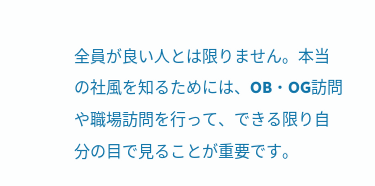全員が良い人とは限りません。本当の社風を知るためには、OB・OG訪問や職場訪問を行って、できる限り自分の目で見ることが重要です。